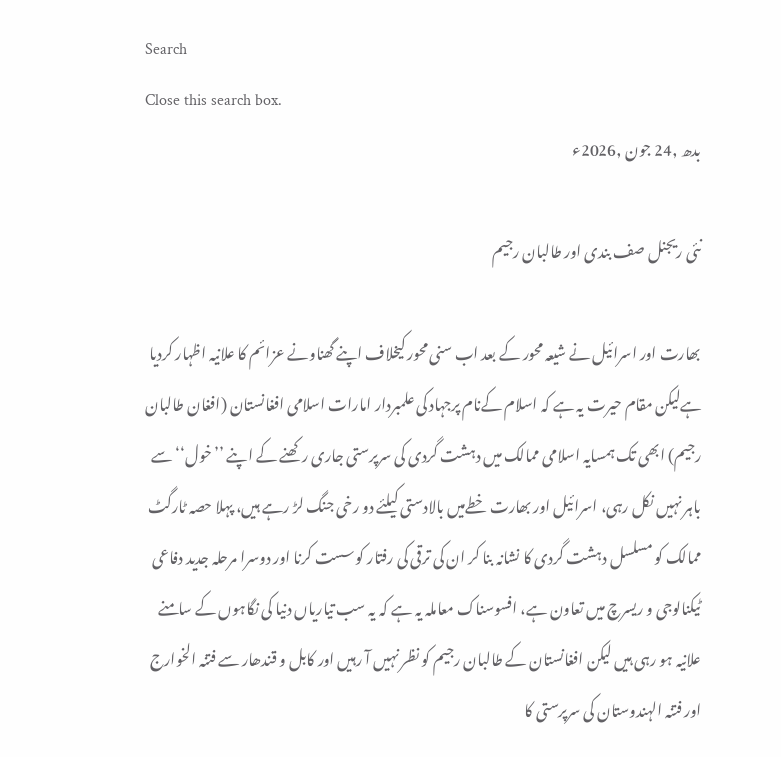Search
Close this search box.
بدھ ,24 جون ,2026ء

نئی ریجنل صف بندی اور طالبان رجیم

بھارت اور اسرائیل نے شیعہ محور کے بعد اب سنی محور کیخلاف اپنے گھناونے عزائم کا علانیہ اظہار کردیا ہےلیکن مقام حیرت یہ ہے کہ اسلام کےنام پرجہاد کی علمبردار امارات اسلامی افغانستان (افغان طالبان رجیم) ابھی تک ہمسایہ اسلامی ممالک میں دہشت گردی کی سرپرستی جاری رکھنے کے اپنے ’’خول‘‘سے باہر نہیں نکل رہی، اسرائیل اور بھارت خطےمیں بالادستی کیلئے دو رخی جنگ لڑ رہے ہیں، پہلا حصہ ٹارگٹ ممالک کو مسلسل دہشت گردی کا نشانہ بنا کر ان کی ترقی کی رفتار کو سست کرنا اور دوسرا مرحلہ جدید دفاعی ٹیکنالوجی و ریسرچ میں تعاون ہے، افسوسناک معاملہ یہ ہے کہ یہ سب تیاریاں دنیا کی نگاہوں کے سامنے علانیہ ہو رہی ہیں لیکن افغانستان کے طالبان رجیم کو نظر نہیں آ رہیں اور کابل و قندھار سے فتنہ الخوارج اور فتنہ الہندوستان کی سرپرستی کا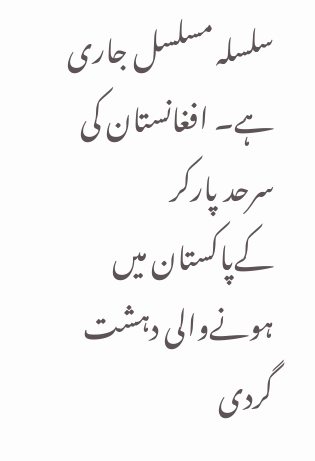سلسلہ مسلسل جاری ہے۔ افغانستان کی سرحد پارکر کےپاکستان میں ہونےوالی دہشت گردی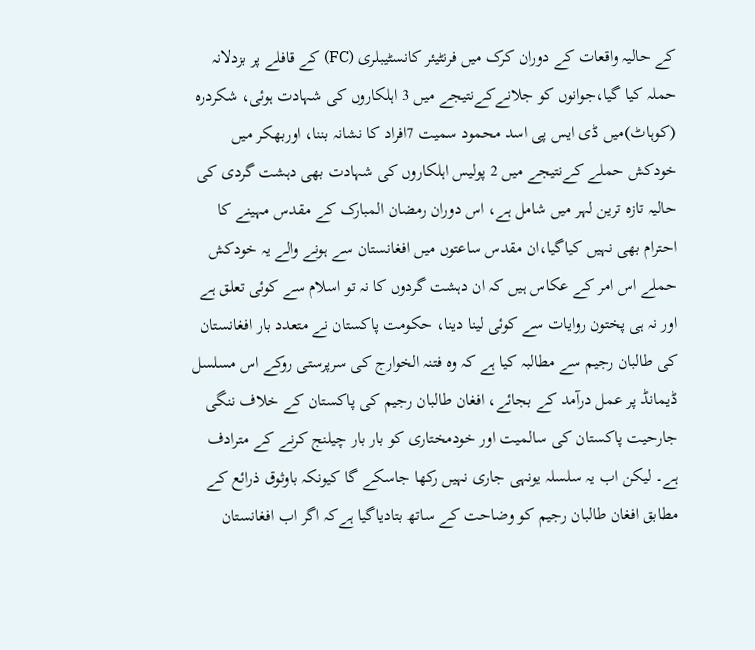کے حالیہ واقعات کے دوران کرک میں فرنٹیئر کانسٹیبلری (FC) کے قافلے پر بزدلانہ حملہ کیا گیا،جوانوں کو جلانےکےنتیجے میں 3 اہلکاروں کی شہادت ہوئی، شکردرہ (کوہاٹ)میں ڈی ایس پی اسد محمود سمیت 7افراد کا نشانہ بننا، اوربھکر میں خودکش حملے کےنتیجے میں 2 پولیس اہلکاروں کی شہادت بھی دہشت گردی کی حالیہ تازہ ترین لہر میں شامل ہے، اس دوران رمضان المبارک کے مقدس مہینے کا احترام بھی نہیں کیاگیا،ان مقدس ساعتوں میں افغانستان سے ہونے والے یہ خودکش حملے اس امر کے عکاس ہیں کہ ان دہشت گردوں کا نہ تو اسلام سے کوئی تعلق ہے اور نہ ہی پختون روایات سے کوئی لینا دینا، حکومت پاکستان نے متعدد بار افغانستان کی طالبان رجیم سے مطالبہ کیا ہے کہ وہ فتنہ الخوارج کی سرپرستی روکے اس مسلسل ڈیمانڈ پر عمل درآمد کے بجائے، افغان طالبان رجیم کی پاکستان کے خلاف ننگی جارحیت پاکستان کی سالمیت اور خودمختاری کو بار بار چیلنج کرنے کے مترادف ہے۔ لیکن اب یہ سلسلہ یونہی جاری نہیں رکھا جاسکے گا کیونکہ باوثوق ذرائع کے مطابق افغان طالبان رجیم کو وضاحت کے ساتھ بتادیاگیا ہےکہ اگر اب افغانستان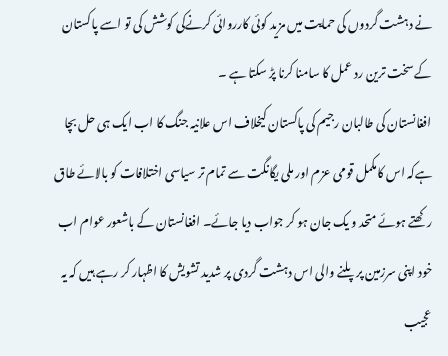نے دہشت گردوں کی حمایت میں مزید کوئی کارروائی کرنےکی کوشش کی تو اسے پاکستان کے سخت ترین رد عمل کا سامنا کرنا پڑ سکتا ہے ۔
افغانستان کی طالبان رجیم کی پاکستان کیخلاف اس علانیہ جنگ کا اب ایک ہی حل بچا ہےکہ اس کامکمل قومی عزم اور ملی یگانگت سے تمام تر سیاسی اختلافات کو بالائے طاق رکھتے ہوئے متحد و یک جان ہو کر جواب دیا جائے۔ افغانستان کے باشعور عوام اب خود اپنی سرزمین پر پلنے والی اس دہشت گردی پر شدید تشویش کا اظہار کر رہے ہیں کہ یہ عجیب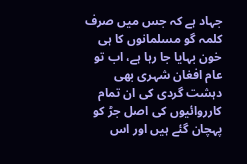جہاد ہے کہ جس میں صرف کلمہ گو مسلمانوں کا ہی خون بہایا جا رہا ہے، اب تو عام افغان شہری بھی دہشت گردی کی ان تمام کارروائیوں کی اصل جڑ کو پہچان گئے ہیں اور اس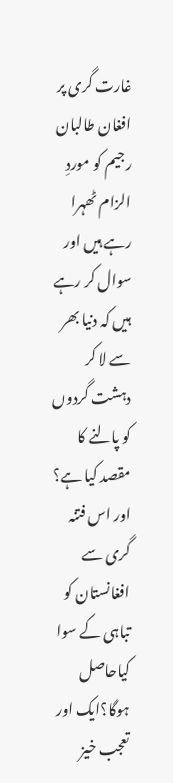غارت گری پر افغان طالبان رجیم کو موردِ الزام ٹھہرا رہے ہیں اور سوال کر رہے ہیں کہ دنیا بھر سے لا کر دہشت گردوں کو پالنے کا مقصد کیا ہے؟ اور اس فتنہ گری سے افغانستان کو تباہی کے سوا کیاحاصل ہوگا؟ایک اور تعجب خیز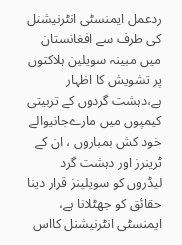ردعمل ایمنسٹی انٹرنیشنل کی طرف سے افغانستان میں مبینہ سویلین ہلاکتوں پر تشویش کا اظہار ہے،دہشت گردوں کے تربیتی کیمپوں میں مارےجانیوالے خود کش بمباروں ، ان کے ٹرینرز اور دہشت گرد لیڈروں کو سویلینز قرار دینا حقائق کو جھٹلانا ہے، ایمنسٹی انٹرنیشنل کااس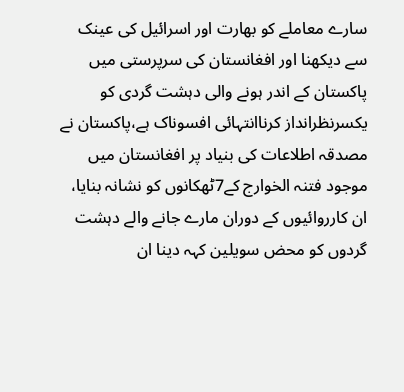سارے معاملے کو بھارت اور اسرائیل کی عینک سے دیکھنا اور افغانستان کی سرپرستی میں پاکستان کے اندر ہونے والی دہشت گردی کو یکسرنظرانداز کرناانتہائی افسوناک ہے،پاکستان نے مصدقہ اطلاعات کی بنیاد پر افغانستان میں موجود فتنہ الخوارج کے7ٹھکانوں کو نشانہ بنایا، ان کارروائیوں کے دوران مارے جانے والے دہشت گردوں کو محض سویلین کہہ دینا ان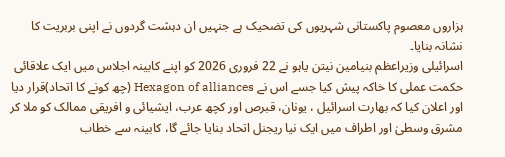ہزاروں معصوم پاکستانی شہریوں کی تضحیک ہے جنہیں ان دہشت گردوں نے اپنی بربریت کا نشانہ بنایا۔
اسرائیلی وزیراعظم بنیامین نیتن یاہو نے 22 فروری 2026 کو اپنے کابینہ اجلاس میں ایک علاقائی حکمت عملی کا خاکہ پیش کیا جسے اس نے Hexagon of alliances (چھ کونے کا اتحاد)قرار دیا اور اعلان کیا کہ بھارت اسرائیل ، یونان، قبرص اور کچھ عرب، ایشیائی و افریقی ممالک کو ملا کر مشرق وسطیٰ اور اطراف میں ایک نیا ریجنل اتحاد بنایا جائے گا، کابینہ سے خطاب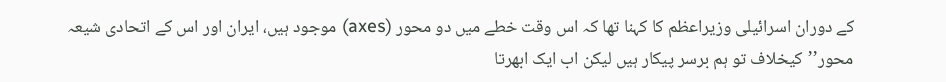کے دوران اسرائیلی وزیراعظم کا کہنا تھا کہ اس وقت خطے میں دو محور (axes) موجود ہیں، ایران اور اس کے اتحادی شیعہ محور’’کیخلاف تو ہم برسر پیکار ہیں لیکن اب ایک ابھرتا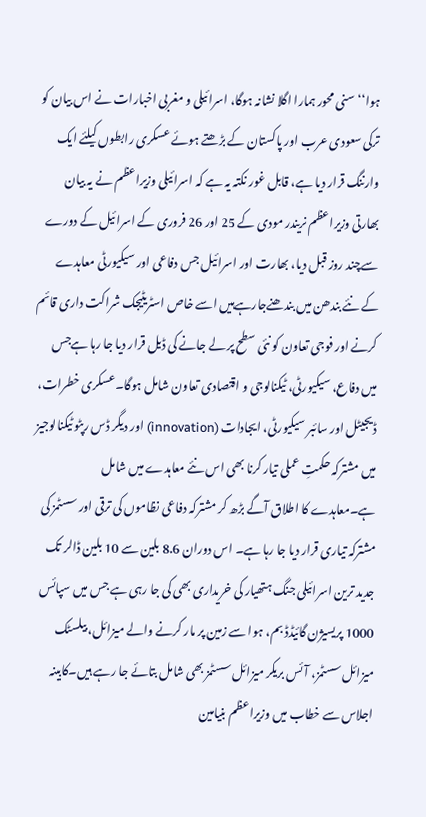ہوا‘‘سنی محور ہمارا اگلا نشانہ ہوگا، اسرائیلی و مغربی اخبارات نے اس بیان کو ترکی سعودی عرب اور پاکستان کے بڑھتے ہوئے عسکری رابطوں کیلئے ایک وارننگ قرار دیا ہے، قابل غور نکتہ یہ ہے کہ اسرائیلی وزیراعظم نے یہ بیان بھارتی وزیراعظم نریندر مودی کے 25 اور 26 فروری کے اسرائیل کے دورے سےچند روز قبل دیا، بھارت اور اسرائیل جس دفاعی اور سیکیورٹی معاہدے کے نئے بندھن میں بندھنےجارہےہیں اسے خاص اسٹریٹیجک شراکت داری قائم کرنے اور فوجی تعاون کو نئی سطح پر لے جانے کی ڈیل قرار دیا جا رہا ہےجس میں دفاع، سیکیورٹی، ٹیکنالوجی و اقتصادی تعاون شامل ہوگا۔عسکری خطرات، ڈیجیٹل اور سائبر سیکیورٹی، ایجادات (innovation) اور دیگر ڈس رپٹو ٹیکنالوجیز میں مشترکہ حکمتِ عملی تیار کرنا بھی اس نئے معاہدے میں شامل ہے۔معاہدے کا اطلاق آگے بڑھ کر مشترکہ دفاعی نظاموں کی ترقی اور سسٹمز کی مشترکہ تیاری قرار دیا جا رہا ہے۔ اس دوران 8.6 بلین سے 10 بلین ڈالر تک جدید ترین اسرائیلی جنگ ہتھیار کی خریداری بھی کی جا رہی ہے جس میں سپائس 1000 پریسیژن گائیڈڈ بم، ہوا سے زمین پر مار کرنے والے میزائل، بیلسٹک میزائل سسٹمز، آئس بریکر میزائل سسٹمز بھی شامل بتائے جا رہے ہیں۔کابینہ اجلاس سے خطاب میں وزیراعظم بنیامین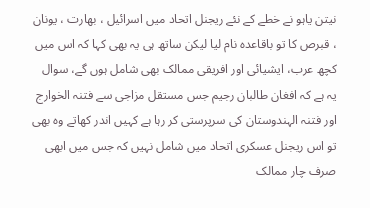نیتن یاہو نے خطے کے نئے ریجنل اتحاد میں اسرائیل ، بھارت ، یونان ، قبرص کا تو باقاعدہ نام لیا لیکن ساتھ ہی یہ بھی کہا کہ اس میں کچھ عرب، ایشیائی اور افریقی ممالک بھی شامل ہوں گے، سوال یہ ہے کہ افغان طالبان رجیم جس مستقل مزاجی سے فتنہ الخوارج اور فتنہ الہندوستان کی سرپرستی کر رہا ہے کہیں اندر کھاتے وہ بھی تو اس ریجنل عسکری اتحاد میں شامل نہیں کہ جس میں ابھی صرف چار ممالک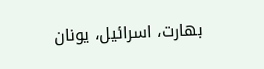بھارت، اسرائیل، یونان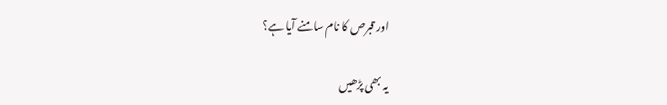اور قبرص کا نام سامنے آیا ہے؟

یہ بھی پڑھیں